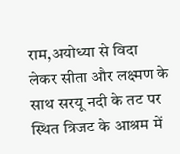राम,अयोध्या से विदा लेकर सीता और लक्ष्मण के साथ सरयू नदी के तट पर स्थित त्रिजट के आश्रम में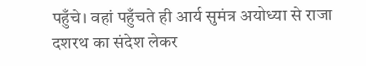पहुँचे। वहां पहुँचते ही आर्य सुमंत्र अयोध्या से राजा दशरथ का संदेश लेकर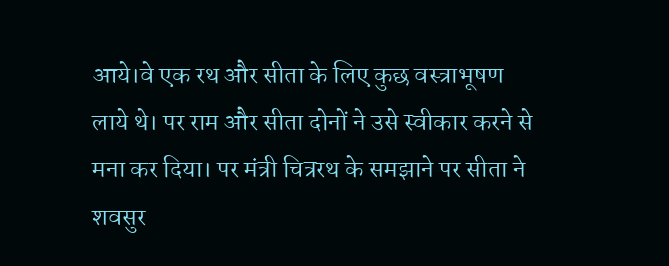आये।वे एक रथ और सीता के लिए कुछ वस्त्राभूषण लाये थे। पर राम और सीता दोनों ने उसे स्वीकार करने से मना कर दिया। पर मंत्री चित्ररथ के समझाने पर सीता ने शवसुर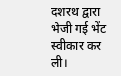दशरथ द्वारा भेजी गई भेंट स्वीकार कर ली।